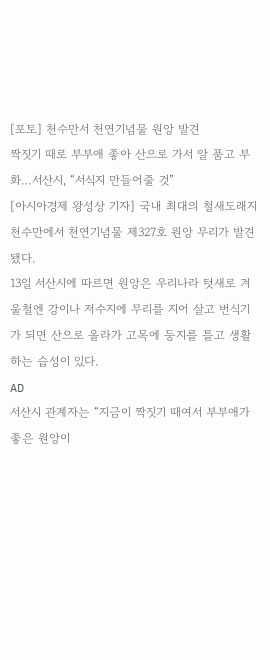[포토] 천수만서 천연기념물 원앙 발견
짝짓기 때로 부부애 좋아 산으로 가서 알 품고 부화…서산시, “서식지 만들어줄 것”
[아시아경제 왕성상 기자] 국내 최대의 철새도래지 천수만에서 천연기념물 제327호 원앙 무리가 발견됐다.
13일 서산시에 따르면 원앙은 우리나라 텃새로 겨울철엔 강이나 저수지에 무리를 지어 살고 번식기가 되면 산으로 올라가 고목에 둥지를 틀고 생활하는 습성이 있다.
AD
서산시 관계자는 “지금이 짝짓기 때여서 부부애가 좋은 원앙이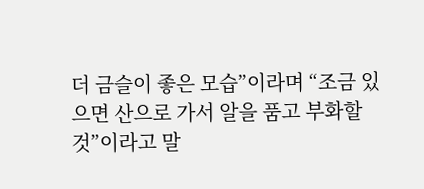더 금슬이 좋은 모습”이라며 “조금 있으면 산으로 가서 알을 품고 부화할 것”이라고 말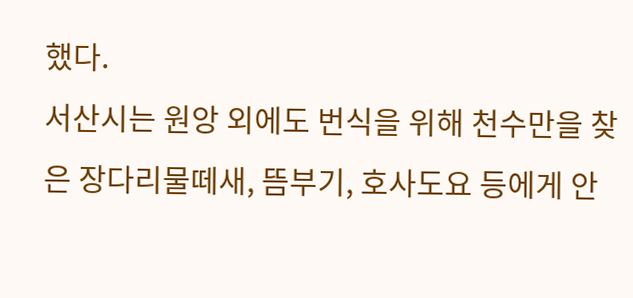했다.
서산시는 원앙 외에도 번식을 위해 천수만을 찾은 장다리물떼새, 뜸부기, 호사도요 등에게 안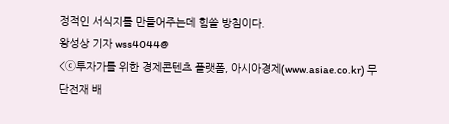정적인 서식지를 만들어주는데 힘쓸 방침이다.
왕성상 기자 wss4044@
<ⓒ투자가를 위한 경제콘텐츠 플랫폼, 아시아경제(www.asiae.co.kr) 무단전재 배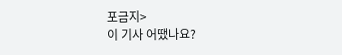포금지>
이 기사 어땠나요?